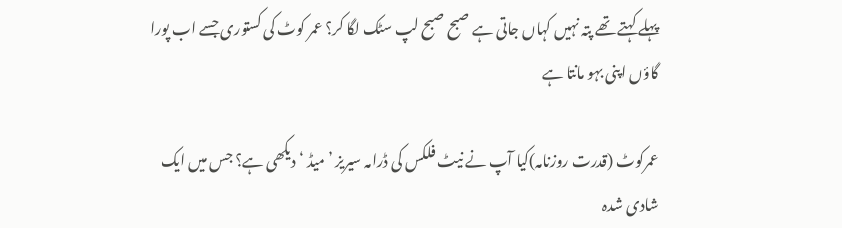پہلے کہتے تھے پتہ نہیں کہاں جاتی ہے صبح صبح لپ سٹک لگا کر؟ عمر کوٹ کی کستوری جسے اب پورا گاؤں اپنی بہو مانتا ہے

عمرکوٹ (قدرت روزنامہ)کیا آپ نے نیٹ فلکس کی ڈرامہ سیریز ’میڈ ‘ دیکھی ہے؟ جس میں ایک شادی شدہ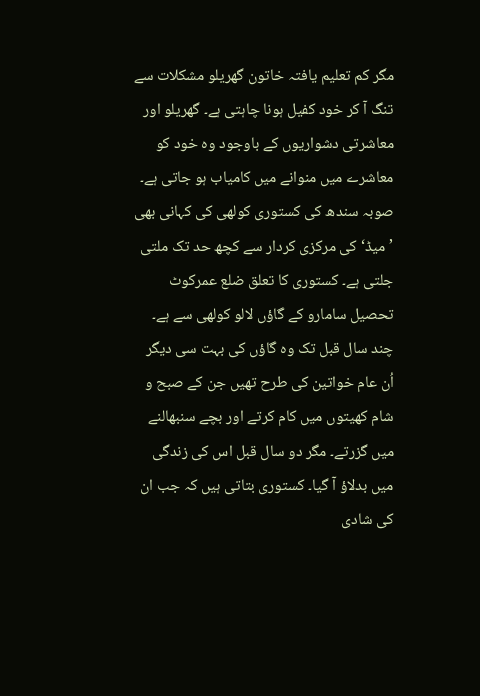مگر کم تعلیم یافتہ خاتون گھریلو مشکلات سے تنگ آ کر خود کفیل ہونا چاہتی ہے۔ گھریلو اور معاشرتی دشواریوں کے باوجود وہ خود کو معاشرے میں منوانے میں کامیاب ہو جاتی ہے۔ صوبہ سندھ کی کستوری کولھی کی کہانی بھی ’میڈ‘ کی مرکزی کردار سے کچھ حد تک ملتی جلتی ہے۔ کستوری کا تعلق ضلع عمرکوٹ تحصیل سامارو کے گاؤں لالو کولھی سے ہے۔ چند سال قبل تک وہ گاؤں کی بہت سی دیگر اُن عام خواتین کی طرح تھیں جن کے صبح و شام کھیتوں میں کام کرتے اور بچے سنبھالنے میں گزرتے۔ مگر دو سال قبل اس کی زندگی میں بدلاؤ آ گیا۔ کستوری بتاتی ہیں کہ جب ان کی شادی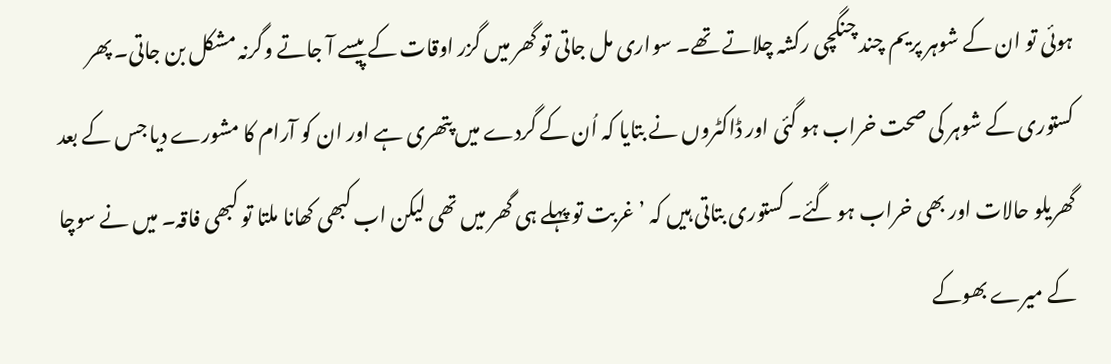ہوئی تو ان کے شوہر پریم چند چنگچی رکشہ چلاتے تھے۔ سواری مل جاتی تو گھر میں گزر اوقات کے پیسے آ جاتے وگرنہ مشکل بن جاتی۔ پھر کستوری کے شوہر کی صحت خراب ہو گئی اور ڈاکٹروں نے بتایا کہ اُن کے گردے میں پتھری ہے اور ان کو آرام کا مشورے دیا جس کے بعد گھریلو حالات اور بھی خراب ہو گئے۔ کستوری بتاتی ہیں کہ ’غربت تو پہلے ہی گھر میں تھی لیکن اب کبھی کھانا ملتا تو کبھی فاقہ۔ میں نے سوچا کے میرے بھوکے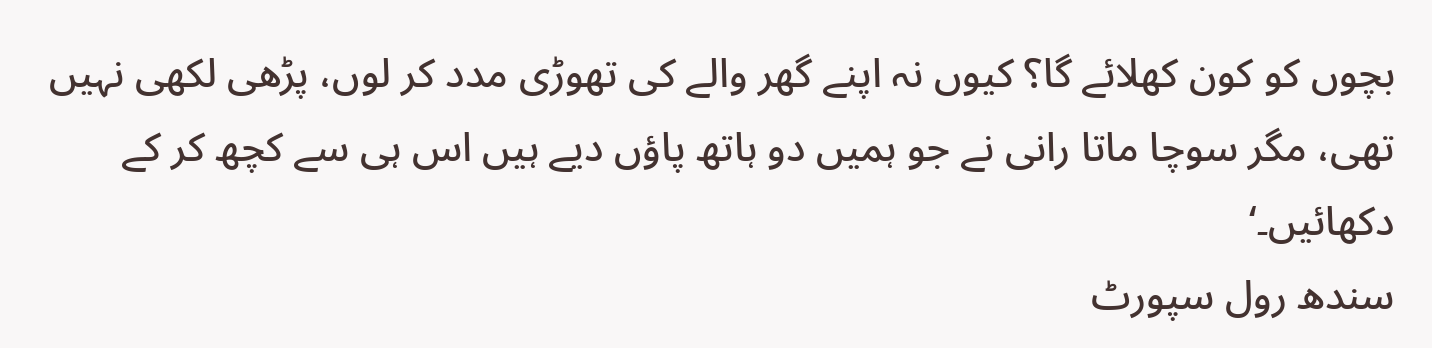بچوں کو کون کھلائے گا؟ کیوں نہ اپنے گھر والے کی تھوڑی مدد کر لوں، پڑھی لکھی نہیں تھی، مگر سوچا ماتا رانی نے جو ہمیں دو ہاتھ پاؤں دیے ہیں اس ہی سے کچھ کر کے دکھائیں۔‘
سندھ رول سپورٹ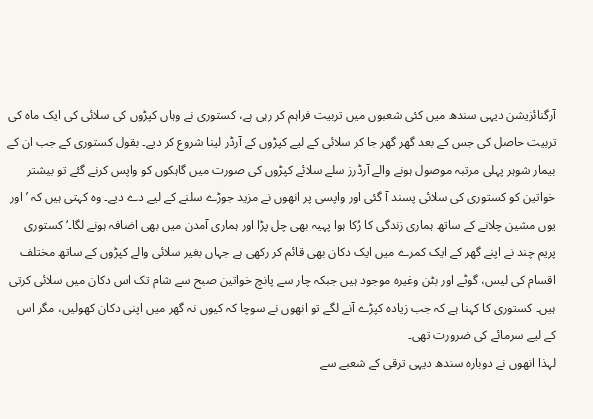آرگنائزیشن دیہی سندھ میں کئی شعبوں میں تربیت فراہم کر رہی ہے، کستوری نے وہاں کپڑوں کی سلائی کی ایک ماہ کی تربیت حاصل کی جس کے بعد گھر گھر جا کر سلائی کے لیے کپڑوں کے آرڈر لینا شروع کر دیے۔ بقول کستوری کے جب ان کے بیمار شوہر پہلی مرتبہ موصول ہونے والے آرڈرز سلے سلائے کپڑوں کی صورت میں گاہکوں کو واپس کرنے گئے تو بیشتر خواتین کو کستوری کی سلائی پسند آ گئی اور واپسی پر انھوں نے مزید جوڑے سلنے کے لیے دے دیے۔ وہ کہتی ہیں کہ ’اور یوں مشین چلانے کے ساتھ ہماری زندگی کا رُکا ہوا پہیہ بھی چل پڑا اور ہماری آمدن میں بھی اضافہ ہونے لگا۔‘ کستوری پریم چند نے اپنے گھر کے ایک کمرے میں ایک دکان بھی قائم کر رکھی ہے جہاں بغیر سلائی والے کپڑوں کے ساتھ مختلف اقسام کی لیس، گوٹے اور بٹن وغیرہ موجود ہیں جبکہ چار سے پانچ خواتین صبح سے شام تک اس دکان میں سلائی کرتی ہیں۔ کستوری کا کہنا ہے کہ جب زیادہ کپڑے آنے لگے تو انھوں نے سوچا کہ کیوں نہ گھر میں اپنی دکان کھولیں، مگر اس کے لیے سرمائے کی ضرورت تھی۔
لہذا انھوں نے دوبارہ سندھ دیہی ترقی کے شعبے سے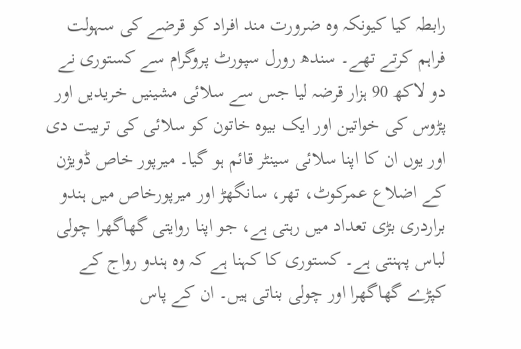رابطہ کیا کیونکہ وہ ضرورت مند افراد کو قرضے کی سہولت فراہم کرتے تھے۔ سندھ رورل سپورٹ پروگرام سے کستوری نے دو لاکھ 90 ہزار قرضہ لیا جس سے سلائی مشینیں خریدیں اور پڑوس کی خواتین اور ایک بیوہ خاتون کو سلائی کی تربیت دی اور یوں ان کا اپنا سلائی سینٹر قائم ہو گیا۔ میرپور خاص ڈویژن کے اضلاع عمرکوٹ، تھر، سانگھڑ اور میرپورخاص میں ہندو براردری بڑی تعداد میں رہتی ہے، جو اپنا روایتی گھاگھرا چولی لباس پہنتی ہے۔ کستوری کا کہنا ہے کہ وہ ہندو رواج کے کپڑے گھاگھرا اور چولی بناتی ہیں۔ ان کے پاس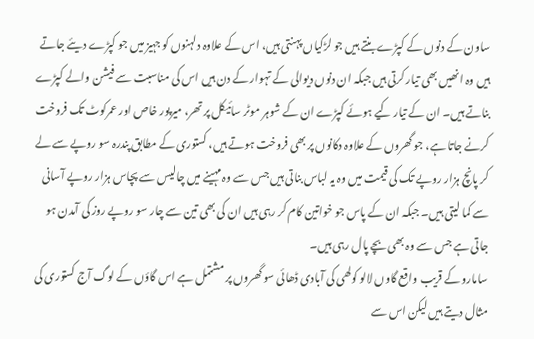ساون کے دنوں کے کپڑے بنتے ہیں جو لڑکیاں پہنتی ہیں، اس کے علاوہ دلہنوں کو جہیز میں جو کپڑے دیئے جاتے ہیں وہ انھیں بھی تیار کرتی ہیں جبکہ ان دنوں دیوالی کے تہوار کے دن ہیں اس کی مناسبت سے فیشن والے کپڑے بناتے ہیں۔ ان کے تیار کیے ہوئے کپڑے ان کے شوہر موٹر سائیکل پر تھر، میرپور خاص اور عمرکوٹ تک فروخت کرنے جاتا ہے، جو گھروں کے علاوہ دکانوں پر بھی فروخت ہوتے ہیں، کستوری کے مطابق پندرہ سو روپے سے لے کر پانچ ہزار روپے تک کی قیمت میں وہ یہ لباس بناتی ہیں جس سے وہ مہینے میں چالیس سے پچاس ہزار روپے آسانی سے کما لیتی ہیں۔ جبکہ ان کے پاس جو خواتین کام کر رہی ہیں ان کی بھی تین سے چار سو روپے روز کی آمدن ہو جاتی ہے جس سے وہ بھی بچے پال رہی ہیں۔
سامارو کے قریب واقع گاوں لالو کولھی کی آبادی ڈھائی سو گھروں پر مشتمل ہے اس گاؤں کے لوگ آج کستوری کی مثال دیتے ہیں لیکن اس سے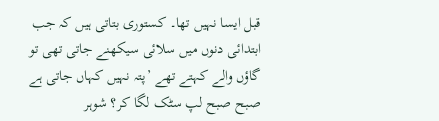قبل ایسا نہیں تھا۔ کستوری بتاتی ہیں کہ جب ابتدائی دنوں میں سلائی سیکھنے جاتی تھی تو گاؤں والے کہتے تھے ’پتہ نہیں کہاں جاتی ہے صبح صبح لپ سٹک لگا کر؟ شوہر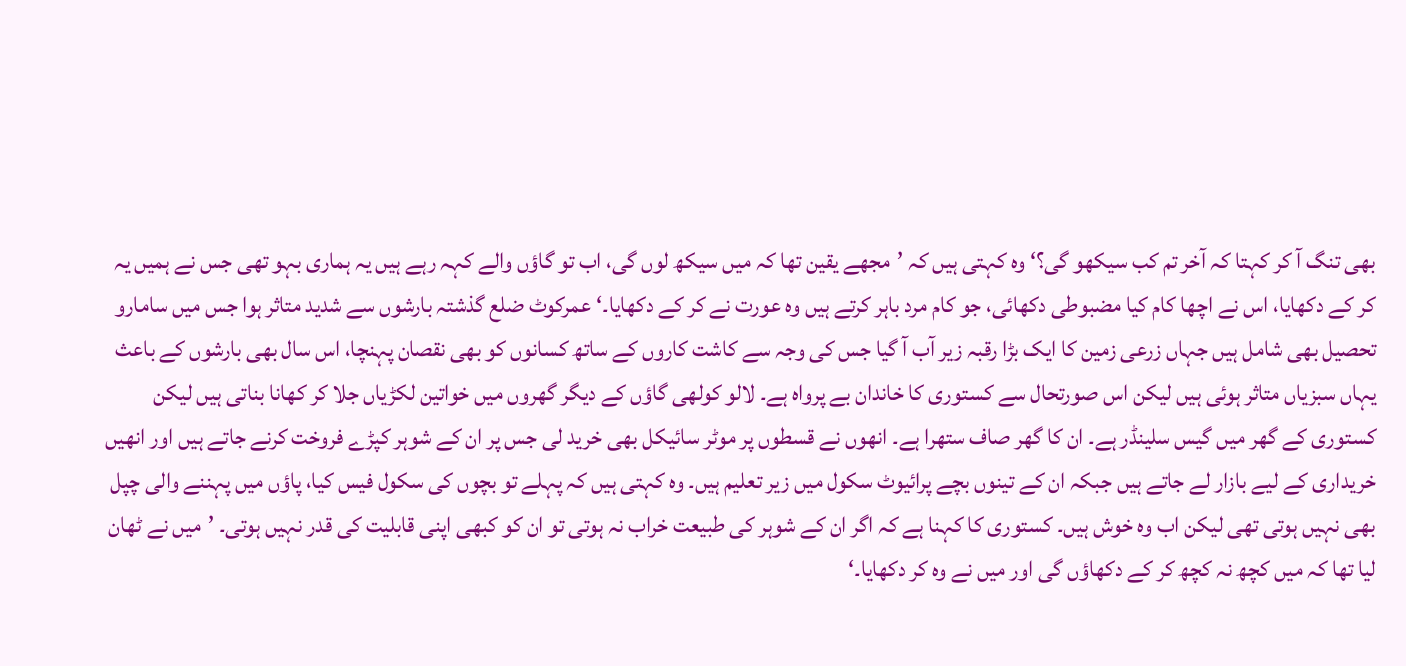بھی تنگ آ کر کہتا کہ آخر تم کب سیکھو گی؟‘ وہ کہتی ہیں کہ ’مجھے یقین تھا کہ میں سیکھ لوں گی، اب تو گاؤں والے کہہ رہے ہیں یہ ہماری بہو تھی جس نے ہمیں یہ کر کے دکھایا، اس نے اچھا کام کیا مضبوطی دکھائی، جو کام مرد باہر کرتے ہیں وہ عورت نے کر کے دکھایا۔‘ عمرکوٹ ضلع گذشتہ بارشوں سے شدید متاثر ہوا جس میں سامارو تحصیل بھی شامل ہیں جہاں زرعی زمین کا ایک بڑا رقبہ زیر آب آ گیا جس کی وجہ سے کاشت کاروں کے ساتھ کسانوں کو بھی نقصان پہنچا، اس سال بھی بارشوں کے باعث یہاں سبزیاں متاثر ہوئی ہیں لیکن اس صورتحال سے کستوری کا خاندان بے پرواہ ہے۔ لالو کولھی گاؤں کے دیگر گھروں میں خواتین لکڑیاں جلا کر کھانا بناتی ہیں لیکن کستوری کے گھر میں گیس سلینڈر ہے۔ ان کا گھر صاف ستھرا ہے۔ انھوں نے قسطوں پر موٹر سائیکل بھی خرید لی جس پر ان کے شوہر کپڑے فروخت کرنے جاتے ہیں اور انھیں خریداری کے لیے بازار لے جاتے ہیں جبکہ ان کے تینوں بچے پرائیوٹ سکول میں زیر تعلیم ہیں۔ وہ کہتی ہیں کہ پہلے تو بچوں کی سکول فیس کیا، پاؤں میں پہننے والی چپل بھی نہیں ہوتی تھی لیکن اب وہ خوش ہیں۔ کستوری کا کہنا ہے کہ اگر ان کے شوہر کی طبیعت خراب نہ ہوتی تو ان کو کبھی اپنی قابلیت کی قدر نہیں ہوتی۔ ’میں نے ٹھان لیا تھا کہ میں کچھ نہ کچھ کر کے دکھاؤں گی اور میں نے وہ کر دکھایا۔‘